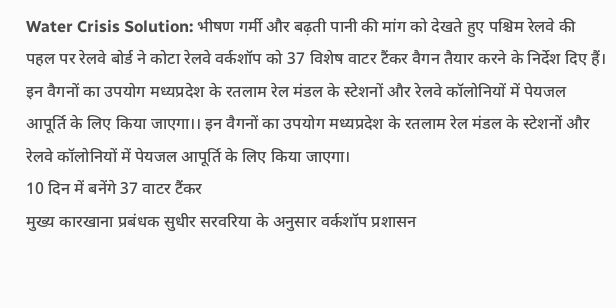Water Crisis Solution: भीषण गर्मी और बढ़ती पानी की मांग को देखते हुए पश्चिम रेलवे की पहल पर रेलवे बोर्ड ने कोटा रेलवे वर्कशॉप को 37 विशेष वाटर टैंकर वैगन तैयार करने के निर्देश दिए हैं। इन वैगनों का उपयोग मध्यप्रदेश के रतलाम रेल मंडल के स्टेशनों और रेलवे कॉलोनियों में पेयजल आपूर्ति के लिए किया जाएगा।। इन वैगनों का उपयोग मध्यप्रदेश के रतलाम रेल मंडल के स्टेशनों और रेलवे कॉलोनियों में पेयजल आपूर्ति के लिए किया जाएगा।
10 दिन में बनेंगे 37 वाटर टैंकर
मुख्य कारखाना प्रबंधक सुधीर सरवरिया के अनुसार वर्कशॉप प्रशासन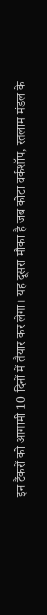इन टैंकरों को आगामी 10 दिनों में तैयार कर लेगा। यह दूसरा मौका है जब कोटा वर्कशॉप, रतलाम मंडल के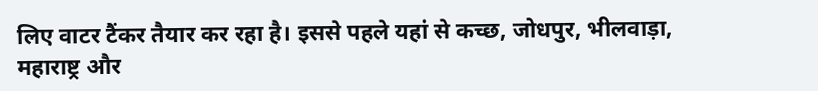लिए वाटर टैंकर तैयार कर रहा है। इससे पहले यहां से कच्छ, जोधपुर, भीलवाड़ा, महाराष्ट्र और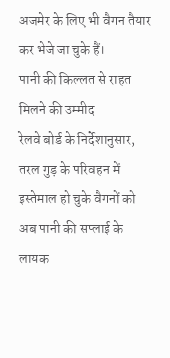अजमेर के लिए भी वैगन तैयार कर भेजे जा चुके हैं।
पानी की किल्लत से राहत मिलने की उम्मीद
रेलवे बोर्ड के निर्देशानुसार, तरल गुड़ के परिवहन में इस्तेमाल हो चुके वैगनों को अब पानी की सप्लाई के लायक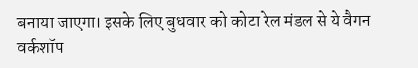बनाया जाएगा। इसके लिए बुधवार को कोटा रेल मंडल से ये वैगन वर्कशॉप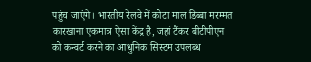पहुंच जाएंगे। भारतीय रेलवे में कोटा माल डिब्बा मरम्मत कारखाना एकमात्र ऐसा केंद्र है, जहां टैंकर बीटीपीएन को कन्वर्ट करने का आधुनिक सिस्टम उपलब्ध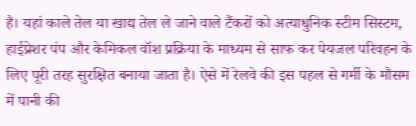है। यहां काले तेल या खाद्य तेल ले जाने वाले टैंकरों को अत्याधुनिक स्टीम सिस्टम, हाईप्रेशर पंप और केमिकल वॉश प्रक्रिया के माध्यम से साफ कर पेयजल परिवहन के लिए पूरी तरह सुरक्षित बनाया जाता है। ऐसे में रेलवे की इस पहल से गर्मी के मौसम में पानी की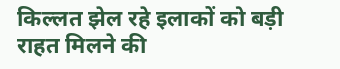किल्लत झेल रहे इलाकों को बड़ी राहत मिलने की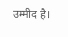उम्मीद है।